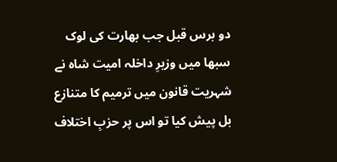دو برس قبل جب بھارت کی لوک سبھا میں وزیرِ داخلہ امیت شاہ نے شہریت قانون میں ترمیم کا متنازع بل پیش کیا تو اس پر حزبِ اختلاف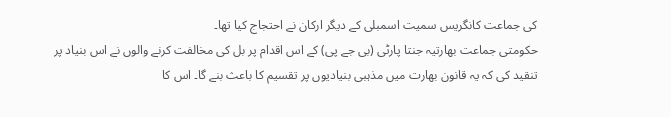کی جماعت کانگریس سمیت اسمبلی کے دیگر ارکان نے احتجاج کیا تھا۔
حکومتی جماعت بھارتیہ جنتا پارٹی (بی جے پی) کے اس اقدام پر بل کی مخالفت کرنے والوں نے اس بنیاد پر تنقید کی کہ یہ قانون بھارت میں مذہبی بنیادیوں پر تقسیم کا باعث بنے گا۔ اس کا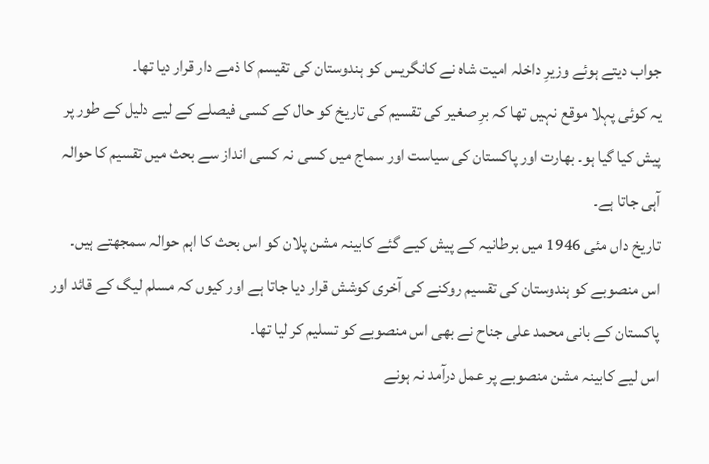جواب دیتے ہوئے وزیرِ داخلہ امیت شاہ نے کانگریس کو ہندوستان کی تقیسم کا ذمے دار قرار دیا تھا۔
یہ کوئی پہلا موقع نہیں تھا کہ برِ صغیر کی تقسیم کی تاریخ کو حال کے کسی فیصلے کے لیے دلیل کے طور پر پیش کیا گیا ہو۔ بھارت اور پاکستان کی سیاست اور سماج میں کسی نہ کسی انداز سے بحث میں تقسیم کا حوالہ آہی جاتا ہے۔
تاریخ داں مئی 1946 میں برطانیہ کے پیش کیے گئے کابینہ مشن پلان کو اس بحث کا اہم حوالہ سمجھتے ہیں۔
اس منصوبے کو ہندوستان کی تقسیم روکنے کی آخری کوشش قرار دیا جاتا ہے اور کیوں کہ مسلم لیگ کے قائد اور پاکستان کے بانی محمد علی جناح نے بھی اس منصوبے کو تسلیم کر لیا تھا۔
اس لیے کابینہ مشن منصوبے پر عمل درآمد نہ ہونے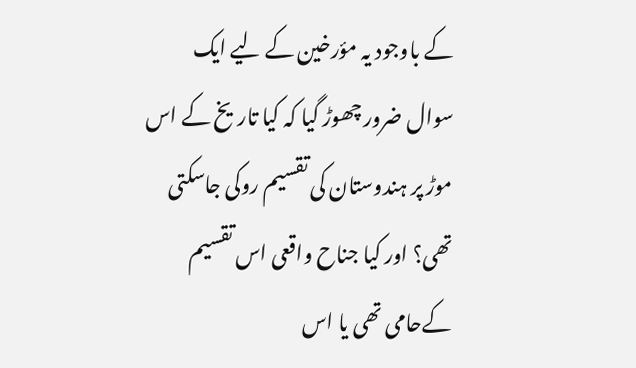کے باوجود یہ مؤرخین کے لیے ایک سوال ضرور چھوڑ گیا کہ کیا تاریخ کے اس موڑ پر ہندوستان کی تقسیم روکی جاسکتی تھی؟ اور کیا جناح واقعی اس تقسیم کےحامی تھی یا اس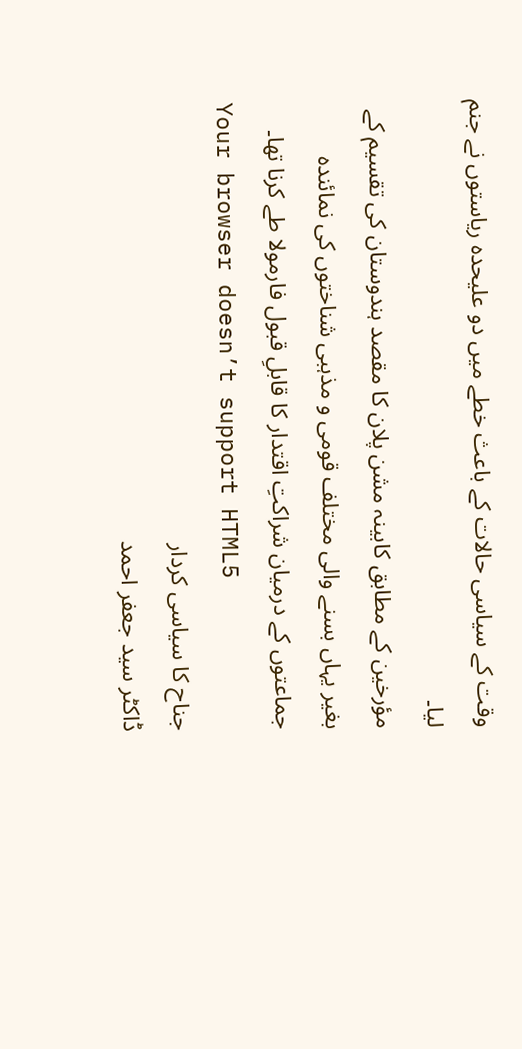وقت کے سیاسی حالات کے باعث خطے میں دو علیحدہ ریاستوں نے جنم لیا۔
مؤرخین کے مطابق کابینہ مشن پلان کا مقصد ہندوستان کی تقسیم کے بغیر یہاں بسنے والی مختلف قومی و مذہبی شناختوں کی نمائندہ جماعتوں کے درمیان شراکتِ اقتدار کا قابلِ قبول فارمولا طے کرنا تھا۔
Your browser doesn’t support HTML5
جناح کا سیاسی کردار
ڈاکٹر سید جعفر احمد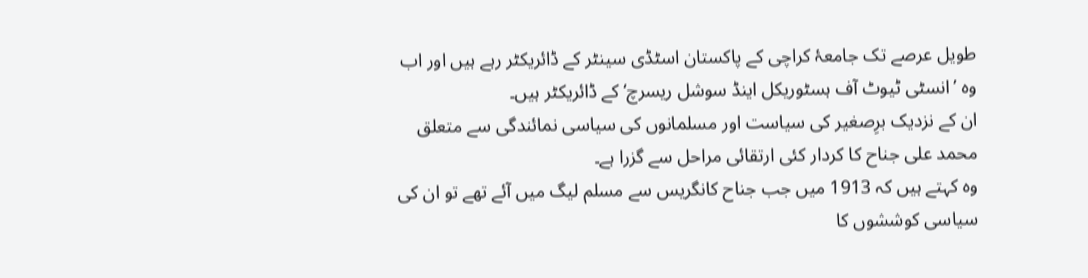طویل عرصے تک جامعۂ کراچی کے پاکستان اسٹڈی سینٹر کے ڈائریکٹر رہے ہیں اور اب وہ ’انسٹی ٹیوٹ آف ہسٹوریکل اینڈ سوشل ریسرچ‘ کے ڈائریکٹر ہیں۔
ان کے نزدیک برِصغیر کی سیاست اور مسلمانوں کی سیاسی نمائندگی سے متعلق محمد علی جناح کا کردار کئی ارتقائی مراحل سے گزرا ہے۔
وہ کہتے ہیں کہ 1913 میں جب جناح کانگریس سے مسلم لیگ میں آئے تھے تو ان کی سیاسی کوششوں کا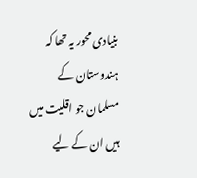بنیادی محور یہ تھا کہ ہندوستان کے مسلمان جو اقلیت میں ہیں ان کے لیے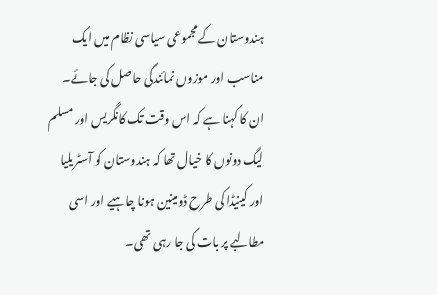ہندوستان کے مجموعی سیاسی نظام میں ایک مناسب اور موزوں نمائندگی حاصل کی جائے۔
ان کا کہنا ہے کہ اس وقت تک کانگریس اور مسلم لیگ دونوں کا خیال تھا کہ ہندوستان کو آسٹریلیا اور کینیڈا کی طرح ڈومینین ہونا چاہیے اور اسی مطالبے پر بات کی جا رہی تھی۔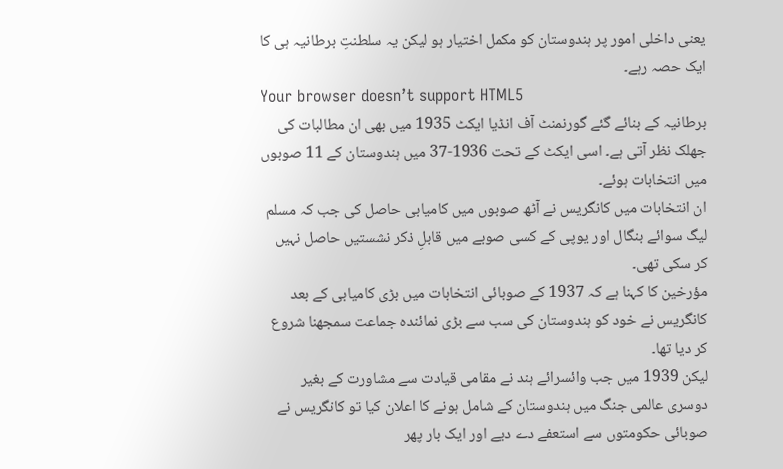یعنی داخلی امور پر ہندوستان کو مکمل اختیار ہو لیکن یہ سلطنتِ برطانیہ ہی کا ایک حصہ رہے۔
Your browser doesn’t support HTML5
برطانیہ کے بنائے گئے گورنمنٹ آف انڈیا ایکٹ 1935 میں بھی ان مطالبات کی جھلک نظر آتی ہے۔ اسی ایکٹ کے تحت 1936-37 میں ہندوستان کے 11 صوبوں میں انتخابات ہوئے۔
ان انتخابات میں کانگریس نے آٹھ صوبوں میں کامیابی حاصل کی جب کہ مسلم لیگ سوائے بنگال اور یوپی کے کسی صوبے میں قابلِ ذکر نشستیں حاصل نہیں کر سکی تھی۔
مؤرخین کا کہنا ہے کہ 1937 کے صوبائی انتخابات میں بڑی کامیابی کے بعد کانگریس نے خود کو ہندوستان کی سب سے بڑی نمائندہ جماعت سمجھنا شروع کر دیا تھا۔
لیکن 1939 میں جب وائسرائے ہند نے مقامی قیادت سے مشاورت کے بغیر دوسری عالمی جنگ میں ہندوستان کے شامل ہونے کا اعلان کیا تو کانگریس نے صوبائی حکومتوں سے استعفے دے دیے اور ایک بار پھر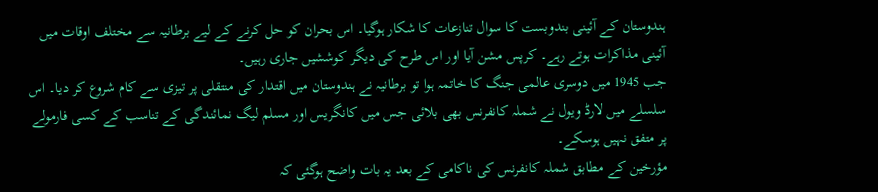ہندوستان کے آئینی بندوبست کا سوال تنازعات کا شکار ہوگیا۔ اس بحران کو حل کرنے کے لیے برطانیہ سے مختلف اوقات میں آئینی مذاکرات ہوتے رہے۔ کرپس مشن آیا اور اس طرح کی دیگر کوششیں جاری رہیں۔
جب 1945 میں دوسری عالمی جنگ کا خاتمہ ہوا تو برطانیہ نے ہندوستان میں اقتدار کی منتقلی پر تیزی سے کام شروع کر دیا۔ اس سلسلے میں لارڈ ویول نے شملہ کانفرنس بھی بلائی جس میں کانگریس اور مسلم لیگ نمائندگی کے تناسب کے کسی فارمولے پر متفق نہیں ہوسکے۔
مؤرخین کے مطابق شملہ کانفرنس کی ناکامی کے بعد یہ بات واضح ہوگئی کہ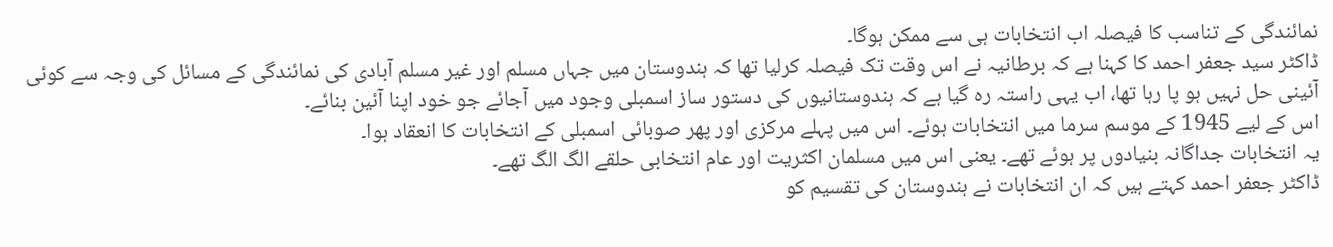نمائندگی کے تناسب کا فیصلہ اب انتخابات ہی سے ممکن ہوگا۔
ڈاکٹر سید جعفر احمد کا کہنا ہے کہ برطانیہ نے اس وقت تک فیصلہ کرلیا تھا کہ ہندوستان میں جہاں مسلم اور غیر مسلم آبادی کی نمائندگی کے مسائل کی وجہ سے کوئی آئینی حل نہیں ہو پا رہا تھا، اب یہی راستہ رہ گیا ہے کہ ہندوستانیوں کی دستور ساز اسمبلی وجود میں آجائے جو خود اپنا آئین بنائے۔
اس کے لیے 1945 کے موسم سرما میں انتخابات ہوئے۔ اس میں پہلے مرکزی اور پھر صوبائی اسمبلی کے انتخابات کا انعقاد ہوا۔
یہ انتخابات جداگانہ بنیادوں پر ہوئے تھے۔ یعنی اس میں مسلمان اکثریت اور عام انتخابی حلقے الگ الگ تھے۔
ڈاکٹر جعفر احمد کہتے ہیں کہ ان انتخابات نے ہندوستان کی تقسیم کو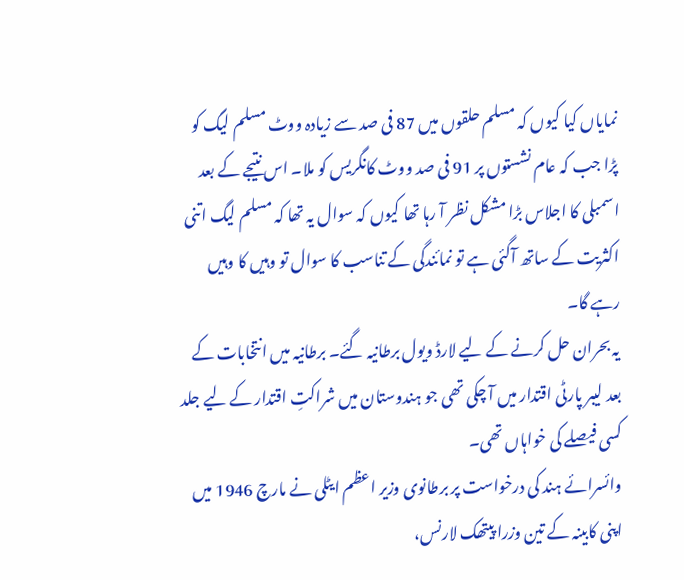نمایاں کیا کیوں کہ مسلم حلقوں میں 87 فی صد سے زیادہ ووٹ مسلم لیگ کو پڑا جب کہ عام نشستوں پر 91 فی صد ووٹ کانگریس کو ملا۔ اس نتیجے کے بعد اسمبلی کا اجلاس بڑا مشکل نظر آ رہا تھا کیوں کہ سوال یہ تھا کہ مسلم لیگ اتنی اکثریت کے ساتھ آگئی ہے تو نمائندگی کے تناسب کا سوال تو وہیں کا وہیں رہے گا۔
یہ بحران حل کرنے کے لیے لارڈ ویول برطانیہ گئے۔ برطانیہ میں انتخابات کے بعد لیبر پارٹی اقتدار میں آ چکی تھی جو ہندوستان میں شراکتِ اقتدار کے لیے جلد کسی فیصلے کی خواہاں تھی۔
وائسرائے ہند کی درخواست پر برطانوی وزیر اعظم ایٹلی نے مارچ 1946 میں اپنی کابینہ کے تین وزرا پیتھک لارنس،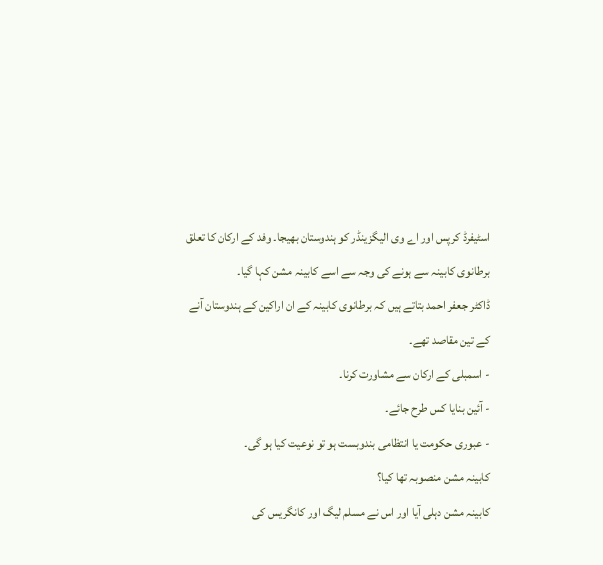اسٹیفرڈ کرپس اور اے وی الیگزینڈر کو ہندوستان بھیجا۔ وفد کے ارکان کا تعلق برطانوی کابینہ سے ہونے کی وجہ سے اسے کابینہ مشن کہا گیا۔
ڈاکٹر جعفر احمد بتاتے ہیں کہ برطانوی کابینہ کے ان اراکین کے ہندوستان آنے کے تین مقاصد تھے۔
- اسمبلی کے ارکان سے مشاورت کرنا۔
- آئین بنایا کس طرح جائے۔
- عبوری حکومت یا انتظامی بندوبست ہو تو نوعیت کیا ہو گی۔
کابینہ مشن منصوبہ تھا کیا؟
کابینہ مشن دہلی آیا اور اس نے مسلم لیگ اور کانگریس کی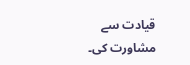قیادت سے مشاورت کی۔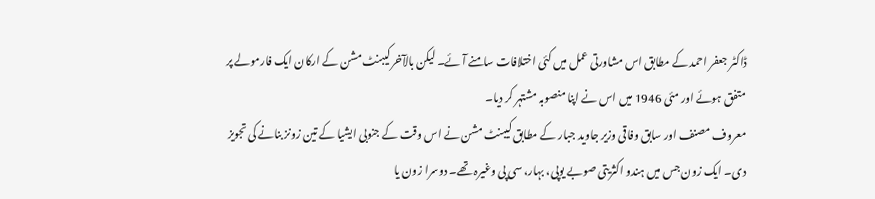ڈاکٹر جعفر احمد کے مطابق اس مشاورتی عمل میں کئی اختلافات سامنے آئے۔ لیکن بالآخر کیبنٹ مشن کے ارکان ایک فارمولے پر متفق ہوئے اور مئی 1946 میں اس نے اپنا منصوبہ مشتہر کر دیا۔
معروف مصنف اور سابق وفاقی وزیر جاوید جبار کے مطابق کیبنٹ مشن نے اس وقت کے جنوبی ایشیا کے تین زونز بنانے کی تجویز دی۔ ایک زون جس میں ہندو اکثریتی صوبے یوپی، بہار، سی پی وغیرہ تھے۔ دوسرا زون یا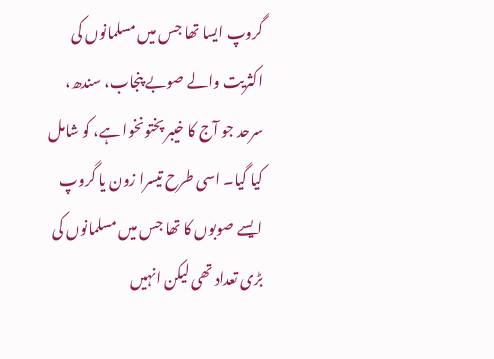گروپ ایسا تھا جس میں مسلمانوں کی اکثریت والے صوبے پنجاب، سندھ، سرحد جو آج کا خیبر پختونخوا ہے، کو شامل کیا گیا۔ اسی طرح تیسرا زون یا گروپ ایسے صوبوں کا تھا جس میں مسلمانوں کی بڑی تعداد تھی لیکن انہیں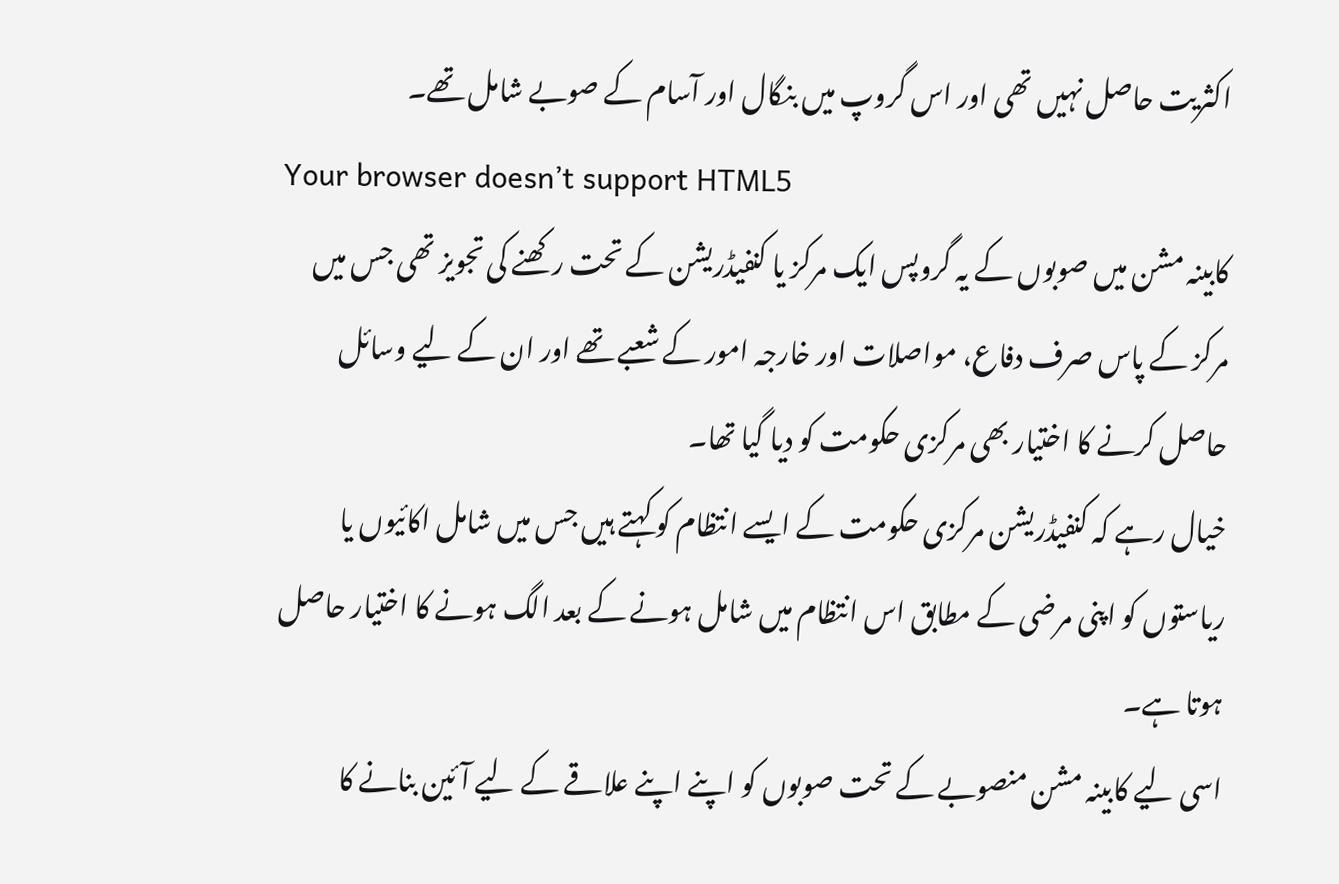اکثریت حاصل نہیں تھی اور اس گروپ میں بنگال اور آسام کے صوبے شامل تھے۔
Your browser doesn’t support HTML5
کابینہ مشن میں صوبوں کے یہ گروپس ایک مرکز یا کنفیڈریشن کے تحت رکھنے کی تجویز تھی جس میں مرکز کے پاس صرف دفاع، مواصلات اور خارجہ امور کے شعبے تھے اور ان کے لیے وسائل حاصل کرنے کا اختیار بھی مرکزی حکومت کو دیا گیا تھا۔
خیال رہے کہ کنفیڈریشن مرکزی حکومت کے ایسے انتظام کو کہتے ہیں جس میں شامل اکائیوں یا ریاستوں کو اپنی مرضی کے مطابق اس انتظام میں شامل ہونے کے بعد الگ ہونے کا اختیار حاصل ہوتا ہے۔
اسی لیے کابینہ مشن منصوبے کے تحت صوبوں کو اپنے اپنے علاقے کے لیے آئین بنانے کا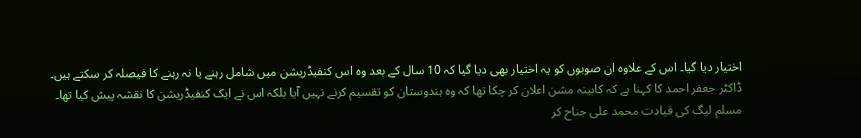اختیار دیا گیا۔ اس کے علاوہ ان صوبوں کو یہ اختیار بھی دیا گیا کہ 10 سال کے بعد وہ اس کنفیڈریشن میں شامل رہنے یا نہ رہنے کا فیصلہ کر سکتے ہیں۔
ڈاکٹر جعفر احمد کا کہنا ہے کہ کابینہ مشن اعلان کر چکا تھا کہ وہ ہندوستان کو تقسیم کرنے نہیں آیا بلکہ اس نے ایک کنفیڈریشن کا نقشہ پیش کیا تھا۔
مسلم لیگ کی قیادت محمد علی جناح کر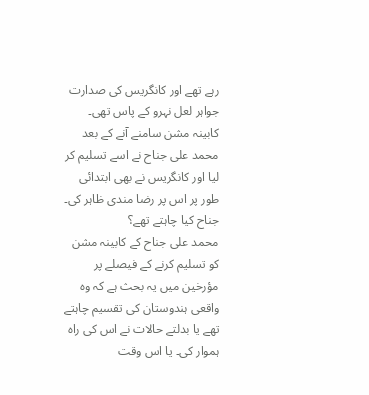رہے تھے اور کانگریس کی صدارت جواہر لعل نہرو کے پاس تھی۔ کابینہ مشن سامنے آنے کے بعد محمد علی جناح نے اسے تسلیم کر لیا اور کانگریس نے بھی ابتدائی طور پر اس پر رضا مندی ظاہر کی۔
جناح کیا چاہتے تھے؟
محمد علی جناح کے کابینہ مشن کو تسلیم کرنے کے فیصلے پر مؤرخین میں یہ بحث ہے کہ وہ واقعی ہندوستان کی تقسیم چاہتے تھے یا بدلتے حالات نے اس کی راہ ہموار کی۔ یا اس وقت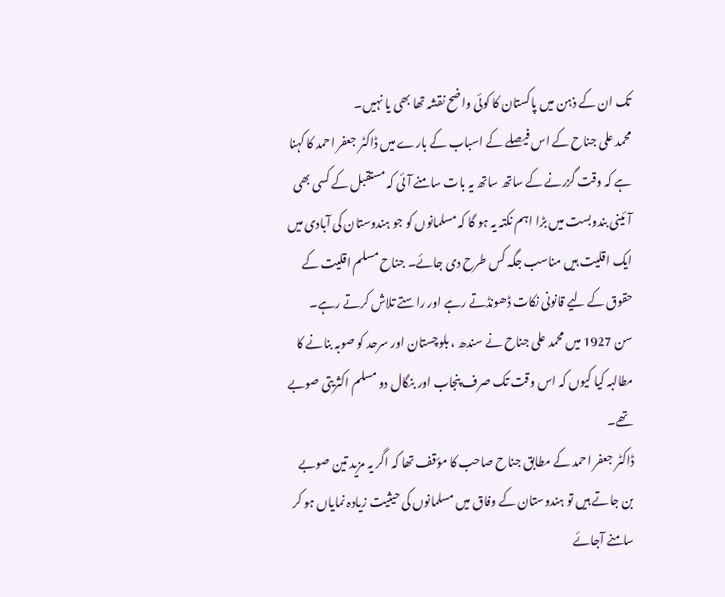تک ان کے ذہن میں پاکستان کا کوئی واضح نقشہ تھا بھی یا نہیں۔
محمد علی جناح کے اس فیصلے کے اسباب کے بارے میں ڈاکٹر جعفر احمد کا کہنا ہے کہ وقت گزرنے کے ساتھ ساتھ یہ بات سامنے آئی کہ مستقبل کے کسی بھی آئینی بندوبست میں بڑا اہم نکتہ یہ ہو گا کہ مسلمانوں کو جو ہندوستان کی آبادی میں ایک اقلیت ہیں مناسب جگہ کس طرح دی جائے۔ جناح مسلم اقلیت کے حقوق کے لیے قانونی نکات ڈھونڈتے رہے اور راستے تلاش کرتے رہے۔
سن 1927 میں محمد علی جناح نے سندھ ، بلوچستان اور سرحد کو صوبہ بنانے کا مطالبہ کیا کیوں کہ اس وقت تک صرف پنجاب اور بنگال دو مسلم اکثریتی صوبے تھے۔
ڈاکٹر جعفر احمد کے مطابق جناح صاحب کا مؤقف تھا کہ اگر یہ مزید تین صوبے بن جاتے ہیں تو ہندوستان کے وفاق میں مسلمانوں کی حیثیت زیادہ نمایاں ہو کر سامنے آجائے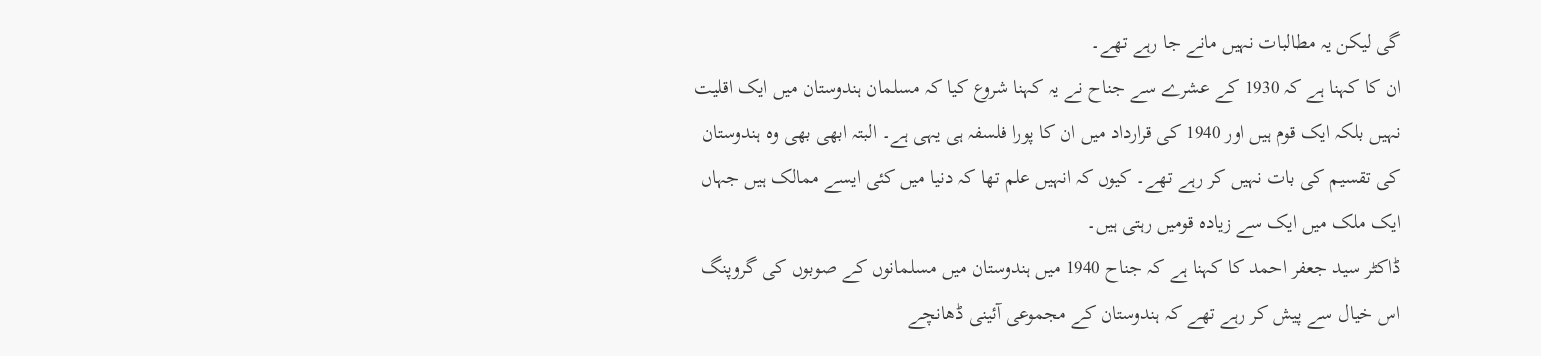گی لیکن یہ مطالبات نہیں مانے جا رہے تھے۔
ان کا کہنا ہے کہ 1930 کے عشرے سے جناح نے یہ کہنا شروع کیا کہ مسلمان ہندوستان میں ایک اقلیت نہیں بلکہ ایک قوم ہیں اور 1940 کی قرارداد میں ان کا پورا فلسفہ ہی یہی ہے۔ البتہ ابھی بھی وہ ہندوستان کی تقسیم کی بات نہیں کر رہے تھے۔ کیوں کہ انہیں علم تھا کہ دنیا میں کئی ایسے ممالک ہیں جہاں ایک ملک میں ایک سے زیادہ قومیں رہتی ہیں۔
ڈاکٹر سید جعفر احمد کا کہنا ہے کہ جناح 1940 میں ہندوستان میں مسلمانوں کے صوبوں کی گروپنگ اس خیال سے پیش کر رہے تھے کہ ہندوستان کے مجموعی آئینی ڈھانچے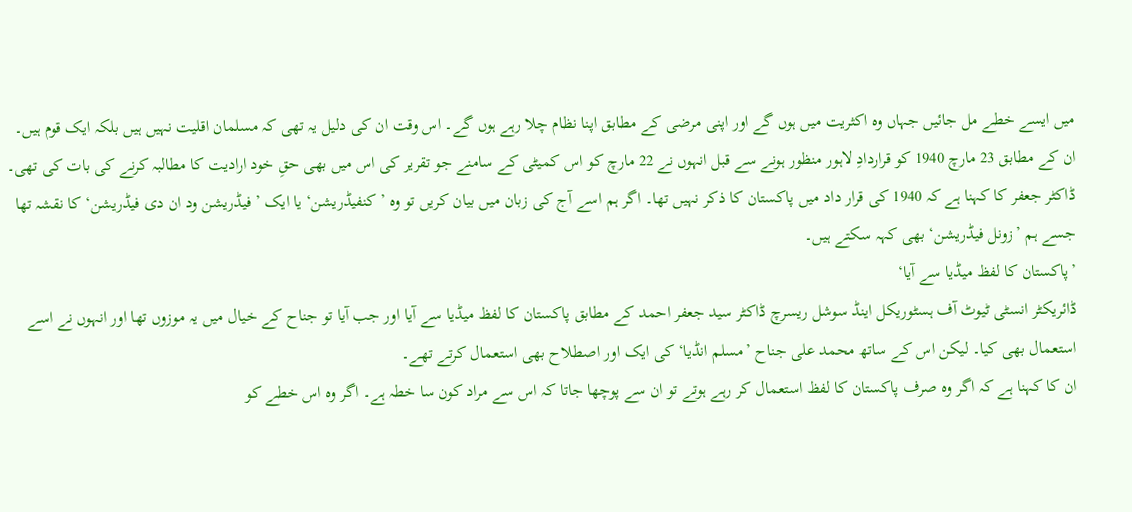میں ایسے خطے مل جائیں جہاں وہ اکثریت میں ہوں گے اور اپنی مرضی کے مطابق اپنا نظام چلا رہے ہوں گے۔ اس وقت ان کی دلیل یہ تھی کہ مسلمان اقلیت نہیں ہیں بلکہ ایک قوم ہیں۔
ان کے مطابق 23 مارچ 1940 کو قراردادِ لاہور منظور ہونے سے قبل انہوں نے 22 مارچ کو اس کمیٹی کے سامنے جو تقریر کی اس میں بھی حقِ خود ارادیت کا مطالبہ کرنے کی بات کی تھی۔
ڈاکٹر جعفر کا کہنا ہے کہ 1940 کی قرار داد میں پاکستان کا ذکر نہیں تھا۔ اگر ہم اسے آج کی زبان میں بیان کریں تو وہ ’کنفیڈریشن‘ یا ایک ’فیڈریشن ود ان دی فیڈریشن‘ کا نقشہ تھا جسے ہم ’زونل فیڈریشن‘ بھی کہہ سکتے ہیں۔
’پاکستان کا لفظ میڈیا سے آیا‘
ڈائریکٹر انسٹی ٹیوٹ آف ہسٹوریکل اینڈ سوشل ریسرچ ڈاکٹر سید جعفر احمد کے مطابق پاکستان کا لفظ میڈیا سے آیا اور جب آیا تو جناح کے خیال میں یہ موزوں تھا اور انہوں نے اسے استعمال بھی کیا۔ لیکن اس کے ساتھ محمد علی جناح ’مسلم انڈیا‘ کی ایک اور اصطلاح بھی استعمال کرتے تھے۔
ان کا کہنا ہے کہ اگر وہ صرف پاکستان کا لفظ استعمال کر رہے ہوتے تو ان سے پوچھا جاتا کہ اس سے مراد کون سا خطہ ہے۔ اگر وہ اس خطے کو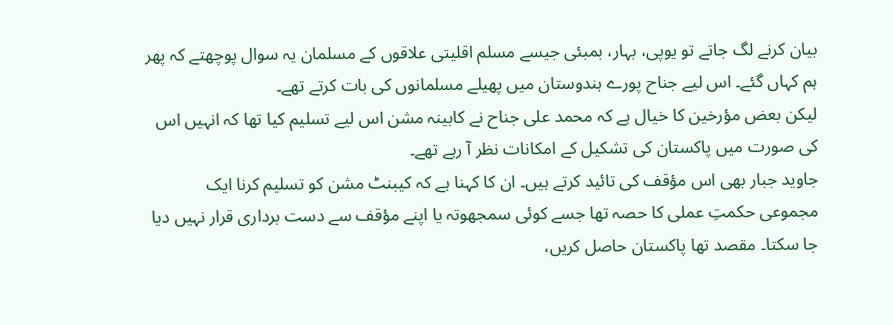بیان کرنے لگ جاتے تو یوپی، بہار، بمبئی جیسے مسلم اقلیتی علاقوں کے مسلمان یہ سوال پوچھتے کہ پھر ہم کہاں گئے۔ اس لیے جناح پورے ہندوستان میں پھیلے مسلمانوں کی بات کرتے تھے۔
لیکن بعض مؤرخین کا خیال ہے کہ محمد علی جناح نے کابینہ مشن اس لیے تسلیم کیا تھا کہ انہیں اس کی صورت میں پاکستان کی تشکیل کے امکانات نظر آ رہے تھے۔
جاوید جبار بھی اس مؤقف کی تائید کرتے ہیں۔ ان کا کہنا ہے کہ کیبنٹ مشن کو تسلیم کرنا ایک مجموعی حکمتِ عملی کا حصہ تھا جسے کوئی سمجھوتہ یا اپنے مؤقف سے دست برداری قرار نہیں دیا جا سکتا۔ مقصد تھا پاکستان حاصل کریں،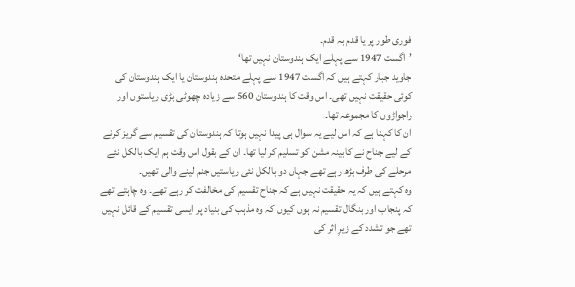فوری طور پر یا قدم بہ قدم۔
’اگست 1947 سے پہلے ایک ہندوستان نہیں تھا‘
جاوید جبار کہتے ہیں کہ اگست 1947 سے پہلے متحدہ ہندوستان یا ایک ہندوستان کی کوئی حقیقت نہیں تھی۔ اس وقت کا ہندوستان 560 سے زیادہ چھوٹی بڑی ریاستوں اور راجواڑوں کا مجموعہ تھا۔
ان کا کہنا ہے کہ اس لیے یہ سوال ہی پیدا نہیں ہوتا کہ ہندوستان کی تقسیم سے گریز کرنے کے لیے جناح نے کابینہ مشن کو تسلیم کر لیا تھا۔ ان کے بقول اس وقت ہم ایک بالکل نئے مرحلے کی طرف بڑھ رہے تھے جہاں دو بالکل نئی ریاستیں جنم لینے والی تھیں۔
وہ کہتے ہیں کہ یہ حقیقت نہیں ہے کہ جناح تقسیم کی مخالفت کر رہے تھے۔ وہ چاہتے تھے کہ پنجاب اور بنگال تقسیم نہ ہوں کیوں کہ وہ مذہب کی بنیاد پر ایسی تقسیم کے قائل نہیں تھے جو تشدد کے زیرِ اثر کی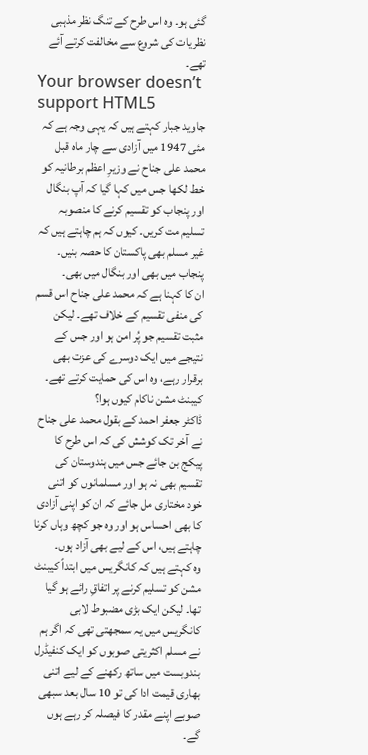گئی ہو۔ وہ اس طرح کے تنگ نظر مذہبی نظریات کی شروع سے مخالفت کرتے آئے تھے۔
Your browser doesn’t support HTML5
جاوید جبار کہتے ہیں کہ یہی وجہ ہے کہ مئی 1947 میں آزادی سے چار ماہ قبل محمد علی جناح نے وزیرِ اعظم برطانیہ کو خط لکھا جس میں کہا گیا کہ آپ بنگال اور پنجاب کو تقسیم کرنے کا منصوبہ تسلیم مت کریں۔ کیوں کہ ہم چاہتے ہیں کہ غیر مسلم بھی پاکستان کا حصہ بنیں۔ پنجاب میں بھی اور بنگال میں بھی۔
ان کا کہنا ہے کہ محمد علی جناح اس قسم کی منفی تقسیم کے خلاف تھے۔ لیکن مثبت تقسیم جو پُر امن ہو اور جس کے نتیجے میں ایک دوسرے کی عزت بھی برقرار رہے، وہ اس کی حمایت کرتے تھے۔
کیبنٹ مشن ناکام کیوں ہوا؟
ڈاکٹر جعفر احمد کے بقول محمد علی جناح نے آخر تک کوشش کی کہ اس طرح کا پیکج بن جائے جس میں ہندوستان کی تقسیم بھی نہ ہو اور مسلمانوں کو اتنی خود مختاری مل جائے کہ ان کو اپنی آزادی کا بھی احساس ہو اور وہ جو کچھ وہاں کرنا چاہتے ہیں، اس کے لیے بھی آزاد ہوں۔
وہ کہتے ہیں کہ کانگریس میں ابتداً کیبنٹ مشن کو تسلیم کرنے پر اتفاقِ رائے ہو گیا تھا۔ لیکن ایک بڑی مضبوط لابی کانگریس میں یہ سمجھتی تھی کہ اگر ہم نے مسلم اکثریتی صوبوں کو ایک کنفیڈرل بندوبست میں ساتھ رکھنے کے لیے اتنی بھاری قیمت ادا کی تو 10 سال بعد سبھی صوبے اپنے مقدر کا فیصلہ کر رہے ہوں گے۔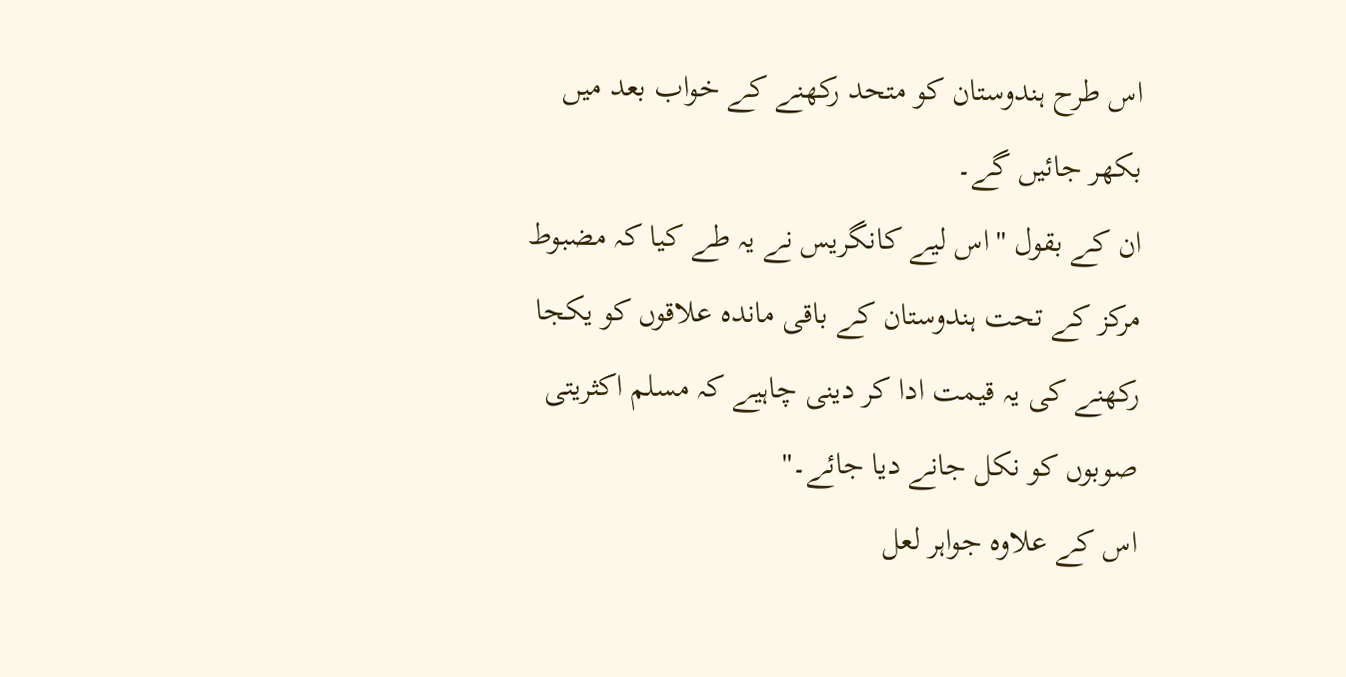اس طرح ہندوستان کو متحد رکھنے کے خواب بعد میں بکھر جائیں گے۔
ان کے بقول "اس لیے کانگریس نے یہ طے کیا کہ مضبوط مرکز کے تحت ہندوستان کے باقی ماندہ علاقوں کو یکجا رکھنے کی یہ قیمت ادا کر دینی چاہیے کہ مسلم اکثریتی صوبوں کو نکل جانے دیا جائے۔"
اس کے علاوہ جواہر لعل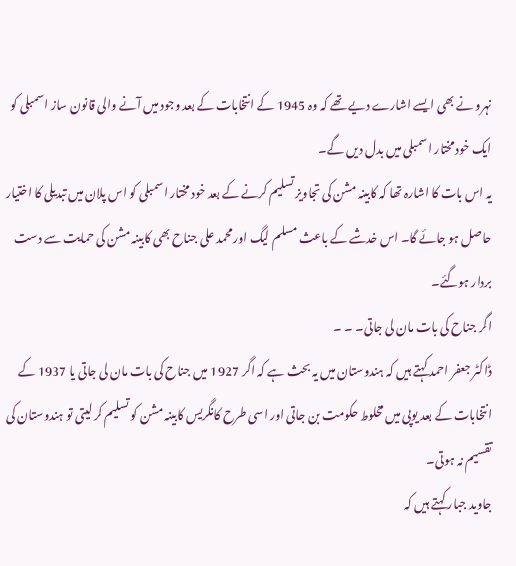نہرو نے بھی ایسے اشارے دیے تھے کہ وہ 1945 کے انتخابات کے بعد وجود میں آنے والی قانون ساز اسمبلی کو ایک خود مختار اسمبلی میں بدل دیں گے۔
یہ اس بات کا اشارہ تھا کہ کابینہ مشن کی تجاویز تسلیم کرنے کے بعد خود مختار اسمبلی کو اس پلان میں تبدیلی کا اختیار حاصل ہو جائے گا۔ اس خدشے کے باعث مسلم لیگ اور محمد علی جناح بھی کابینہ مشن کی حمایت سے دست بردار ہوگئے۔
اگر جناح کی بات مان لی جاتی۔ ۔ ۔
ڈاکٹر جعفر احمد کہتے ہیں کہ ہندوستان میں یہ بحث ہے کہ اگر 1927 میں جناح کی بات مان لی جاتی یا 1937 کے انتخابات کے بعد یوپی میں مخلوط حکومت بن جاتی اور اسی طرح کانگریس کابینہ مشن کو تسلیم کر لیتی تو ہندوستان کی تقسیم نہ ہوتی۔
جاوید جبار کہتے ہیں کہ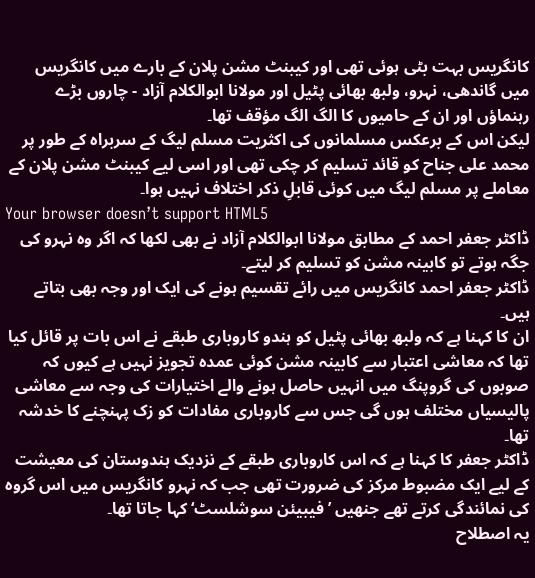کانگریس بہت بٹی ہوئی تھی اور کیبنٹ مشن پلان کے بارے میں کانگریس میں گاندھی، نہرو، ولبھ بھائی پٹیل اور مولانا ابوالکلام آزاد - چاروں بڑے رہنماؤں اور ان کے حامیوں کا الگ الگ مؤقف تھا۔
لیکن اس کے برعکس مسلمانوں کی اکثریت مسلم لیگ کے سربراہ کے طور پر محمد علی جناح کو قائد تسلیم کر چکی تھی اور اسی لیے کیبنٹ مشن پلان کے معاملے پر مسلم لیگ میں کوئی قابلِ ذکر اختلاف نہیں ہوا۔
Your browser doesn’t support HTML5
ڈاکٹر جعفر احمد کے مطابق مولانا ابوالکلام آزاد نے بھی لکھا کہ اگر وہ نہرو کی جگہ ہوتے تو کابینہ مشن کو تسلیم کر لیتے۔
ڈاکٹر جعفر احمد کانگریس میں رائے تقسیم ہونے کی ایک اور وجہ بھی بتاتے ہیں۔
ان کا کہنا ہے کہ ولبھ بھائی پٹیل کو ہندو کاروباری طبقے نے اس بات پر قائل کیا تھا کہ معاشی اعتبار سے کابینہ مشن کوئی عمدہ تجویز نہیں ہے کیوں کہ صوبوں کی گروپنگ میں انہیں حاصل ہونے والے اختیارات کی وجہ سے معاشی پالیسیاں مختلف ہوں گی جس سے کاروباری مفادات کو زک پہنچنے کا خدشہ تھا۔
ڈاکٹر جعفر کا کہنا ہے کہ اس کاروباری طبقے کے نزدیک ہندوستان کی معیشت کے لیے ایک مضبوط مرکز کی ضرورت تھی جب کہ نہرو کانگریس میں اس گروہ کی نمائندگی کرتے تھے جنھیں ’فیبیئن سوشلسٹ‘ کہا جاتا تھا۔
یہ اصطلاح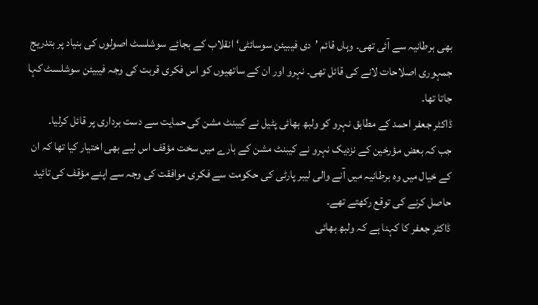بھی برطانیہ سے آئی تھی۔ وہاں قائم ’دی فیبیئن سوسائٹی‘ انقلاب کے بجائے سوشلسٹ اصولوں کی بنیاد پر بتدریج جمہوری اصلاحات لانے کی قائل تھی۔ نہرو اور ان کے ساتھیوں کو اس فکری قربت کی وجہ فیبیئن سوشلسٹ کہا جاتا تھا۔
ڈاکٹر جعفر احمد کے مطابق نہرو کو ولبھ بھائی پٹیل نے کیبنٹ مشن کی حمایت سے دست برداری پر قائل کرلیا۔
جب کہ بعض مؤرخین کے نزدیک نہرو نے کیبنٹ مشن کے بارے میں سخت مؤقف اس لیے بھی اختیار کیا تھا کہ ان کے خیال میں وہ برطانیہ میں آنے والی لیبر پارٹی کی حکومت سے فکری موافقت کی وجہ سے اپنے مؤقف کی تائید حاصل کرنے کی توقع رکھتے تھے۔
ڈاکٹر جعفر کا کہنا ہے کہ ولبھ بھائی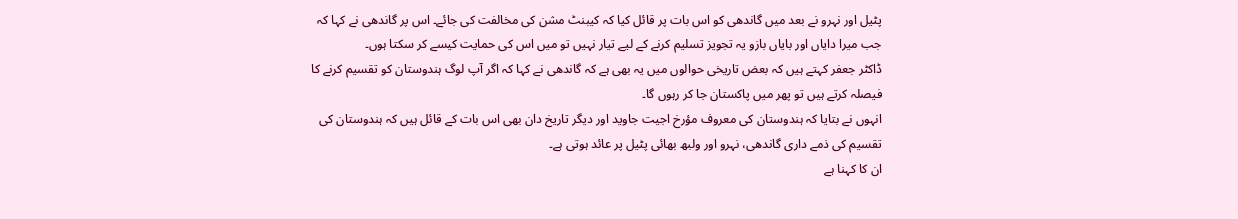پٹیل اور نہرو نے بعد میں گاندھی کو اس بات پر قائل کیا کہ کیبنٹ مشن کی مخالفت کی جائے۔ اس پر گاندھی نے کہا کہ جب میرا دایاں اور بایاں بازو یہ تجویز تسلیم کرنے کے لیے تیار نہیں تو میں اس کی حمایت کیسے کر سکتا ہوں۔
ڈاکٹر جعفر کہتے ہیں کہ بعض تاریخی حوالوں میں یہ بھی ہے کہ گاندھی نے کہا کہ اگر آپ لوگ ہندوستان کو تقسیم کرنے کا فیصلہ کرتے ہیں تو پھر میں پاکستان جا کر رہوں گا۔
انہوں نے بتایا کہ ہندوستان کی معروف مؤرخ اجیت جاوید اور دیگر تاریخ دان بھی اس بات کے قائل ہیں کہ ہندوستان کی تقسیم کی ذمے داری گاندھی، نہرو اور ولبھ بھائی پٹیل پر عائد ہوتی ہے۔
ان کا کہنا ہے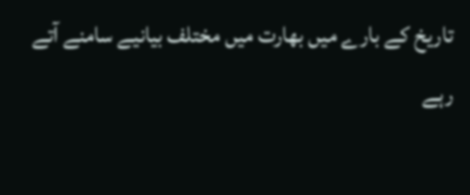تاریخ کے بارے میں بھارت میں مختلف بیانیے سامنے آتے رہے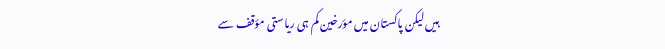ہیں لیکن پاکستان میں مؤرخین کم ہی ریاستی مؤقف سے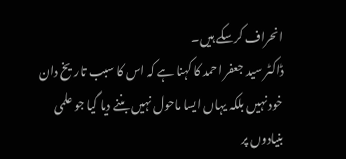انحراف کرسکے ہیں۔
ڈاکٹر سید جعفر احمد کا کہنا ہے کہ اس کا سبب تاریخ دان خود نہیں بلکہ یہاں ایسا ماحول نہیں بننے دیا گیا جو علمی بنیادوں پر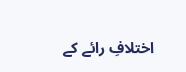اختلافِ رائے کے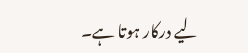لیے درکار ہوتا ہے۔